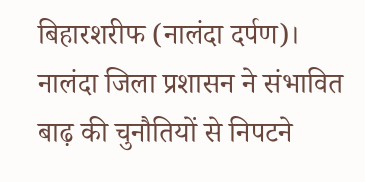बिहारशरीफ (नालंदा दर्पण)। नालंदा जिला प्रशासन ने संभावित बाढ़ की चुनौतियों से निपटने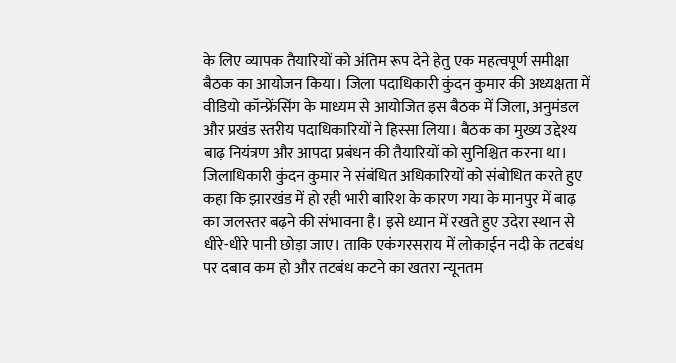के लिए व्यापक तैयारियों को अंतिम रूप देने हेतु एक महत्वपूर्ण समीक्षा बैठक का आयोजन किया। जिला पदाधिकारी कुंदन कुमार की अध्यक्षता में वीडियो कॉन्फ्रेंसिंग के माध्यम से आयोजित इस बैठक में जिला, अनुमंडल और प्रखंड स्तरीय पदाधिकारियों ने हिस्सा लिया। बैठक का मुख्य उद्देश्य बाढ़ नियंत्रण और आपदा प्रबंधन की तैयारियों को सुनिश्चित करना था।
जिलाधिकारी कुंदन कुमार ने संबंधित अधिकारियों को संबोधित करते हुए कहा कि झारखंड में हो रही भारी बारिश के कारण गया के मानपुर में बाढ़ का जलस्तर बढ़ने की संभावना है। इसे ध्यान में रखते हुए उदेरा स्थान से धीरे-धीरे पानी छोड़ा जाए। ताकि एकंगरसराय में लोकाईन नदी के तटबंध पर दबाव कम हो और तटबंध कटने का खतरा न्यूनतम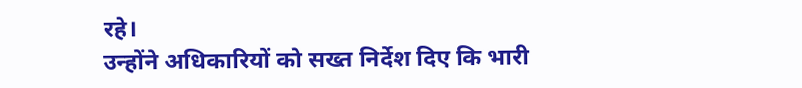रहे।
उन्होंने अधिकारियों को सख्त निर्देश दिए कि भारी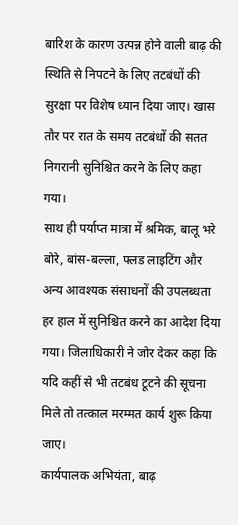बारिश के कारण उत्पन्न होने वाली बाढ़ की स्थिति से निपटने के लिए तटबंधों की सुरक्षा पर विशेष ध्यान दिया जाए। खास तौर पर रात के समय तटबंधों की सतत निगरानी सुनिश्चित करने के लिए कहा गया।
साथ ही पर्याप्त मात्रा में श्रमिक, बालू भरे बोरे, बांस-बल्ला, फ्लड लाइटिंग और अन्य आवश्यक संसाधनों की उपलब्धता हर हाल में सुनिश्चित करने का आदेश दिया गया। जिलाधिकारी ने जोर देकर कहा कि यदि कहीं से भी तटबंध टूटने की सूचना मिले तो तत्काल मरम्मत कार्य शुरू किया जाए।
कार्यपालक अभियंता, बाढ़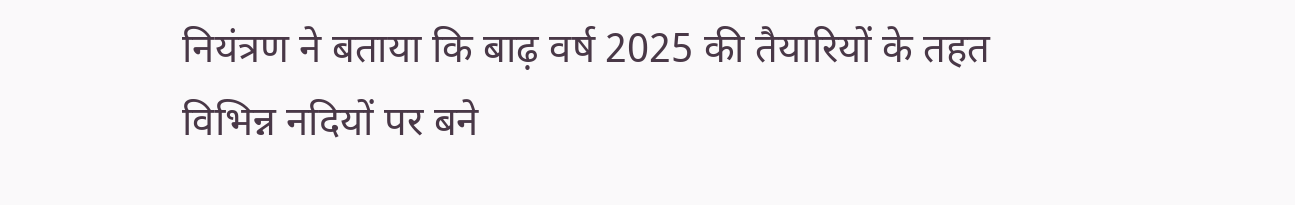नियंत्रण ने बताया कि बाढ़ वर्ष 2025 की तैयारियों के तहत विभिन्न नदियों पर बने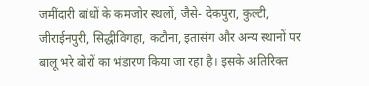जमींदारी बांधों के कमजोर स्थलों, जैसे- देकपुरा, कुल्टी, जीराईनपुरी, सिद्धीविगहा, कटौना, इतासंग और अन्य स्थानों पर बालू भरे बोरों का भंडारण किया जा रहा है। इसके अतिरिक्त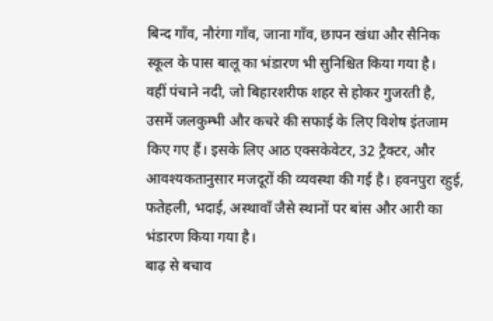बिन्द गाँव, नौरंगा गाँव, जाना गाँव, छापन खंधा और सैनिक स्कूल के पास बालू का भंडारण भी सुनिश्चित किया गया है।
वहीं पंचाने नदी, जो बिहारशरीफ शहर से होकर गुजरती है, उसमें जलकुम्भी और कचरे की सफाई के लिए विशेष इंतजाम किए गए हैं। इसके लिए आठ एक्सकेवेटर, 32 ट्रैक्टर, और आवश्यकतानुसार मजदूरों की व्यवस्था की गई है। हवनपुरा रहुई, फतेहली, भदाई, अस्थावाँ जैसे स्थानों पर बांस और आरी का भंडारण किया गया है।
बाढ़ से बचाव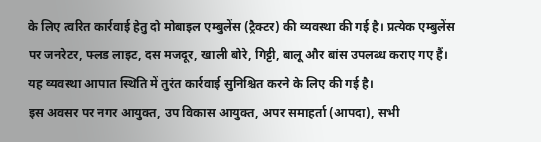के लिए त्वरित कार्रवाई हेतु दो मोबाइल एम्बुलेंस (ट्रैक्टर) की व्यवस्था की गई है। प्रत्येक एम्बुलेंस पर जनरेटर, फ्लड लाइट, दस मजदूर, खाली बोरे, गिट्टी, बालू और बांस उपलब्ध कराए गए हैं। यह व्यवस्था आपात स्थिति में तुरंत कार्रवाई सुनिश्चित करने के लिए की गई है।
इस अवसर पर नगर आयुक्त, उप विकास आयुक्त, अपर समाहर्ता (आपदा), सभी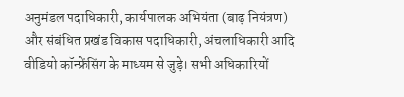अनुमंडल पदाधिकारी, कार्यपालक अभियंता (बाढ़ नियंत्रण) और संबंधित प्रखंड विकास पदाधिकारी, अंचलाधिकारी आदि वीडियो कॉन्फ्रेंसिंग के माध्यम से जुड़े। सभी अधिकारियों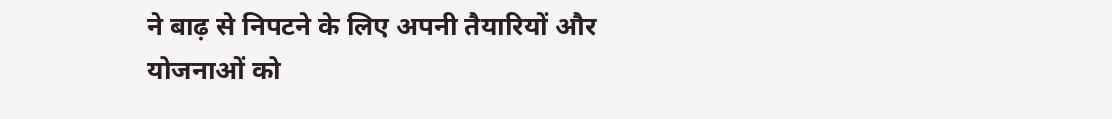ने बाढ़ से निपटने के लिए अपनी तैयारियों और योजनाओं को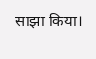साझा किया।